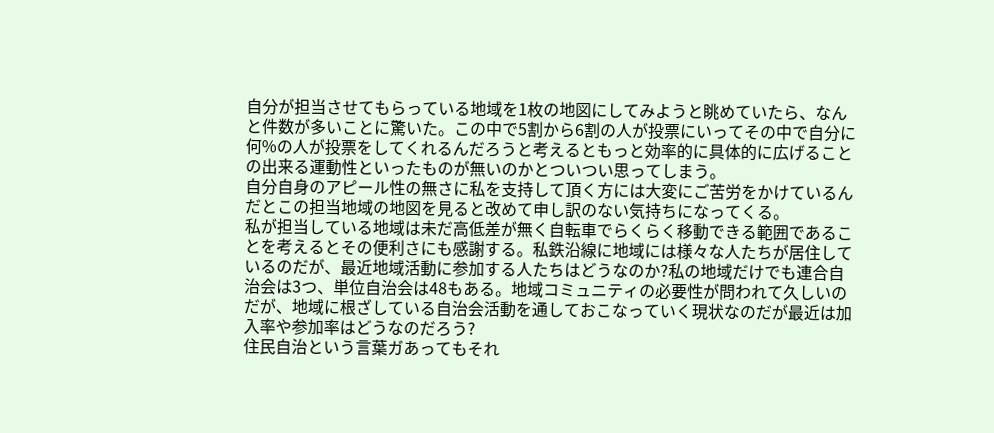自分が担当させてもらっている地域を1枚の地図にしてみようと眺めていたら、なんと件数が多いことに驚いた。この中で5割から6割の人が投票にいってその中で自分に何%の人が投票をしてくれるんだろうと考えるともっと効率的に具体的に広げることの出来る運動性といったものが無いのかとついつい思ってしまう。
自分自身のアピール性の無さに私を支持して頂く方には大変にご苦労をかけているんだとこの担当地域の地図を見ると改めて申し訳のない気持ちになってくる。
私が担当している地域は未だ高低差が無く自転車でらくらく移動できる範囲であることを考えるとその便利さにも感謝する。私鉄沿線に地域には様々な人たちが居住しているのだが、最近地域活動に参加する人たちはどうなのか?私の地域だけでも連合自治会は3つ、単位自治会は48もある。地域コミュニティの必要性が問われて久しいのだが、地域に根ざしている自治会活動を通しておこなっていく現状なのだが最近は加入率や参加率はどうなのだろう?
住民自治という言葉ガあってもそれ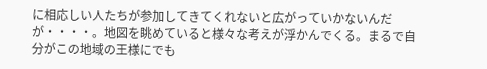に相応しい人たちが参加してきてくれないと広がっていかないんだが・・・・。地図を眺めていると様々な考えが浮かんでくる。まるで自分がこの地域の王様にでも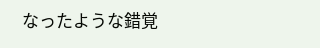なったような錯覚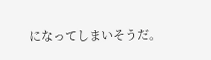になってしまいそうだ。